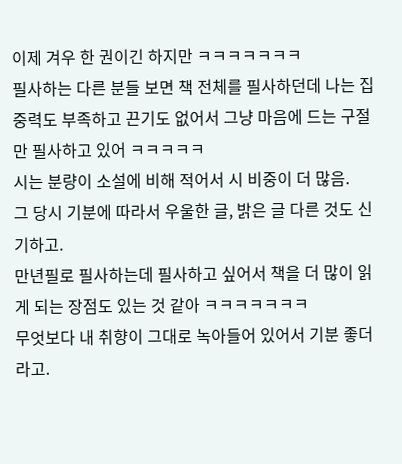이제 겨우 한 권이긴 하지만 ㅋㅋㅋㅋㅋㅋㅋ
필사하는 다른 분들 보면 책 전체를 필사하던데 나는 집중력도 부족하고 끈기도 없어서 그냥 마음에 드는 구절만 필사하고 있어 ㅋㅋㅋㅋㅋ
시는 분량이 소설에 비해 적어서 시 비중이 더 많음.
그 당시 기분에 따라서 우울한 글, 밝은 글 다른 것도 신기하고.
만년필로 필사하는데 필사하고 싶어서 책을 더 많이 읽게 되는 장점도 있는 것 같아 ㅋㅋㅋㅋㅋㅋㅋ
무엇보다 내 취향이 그대로 녹아들어 있어서 기분 좋더라고.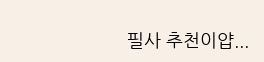필사 추천이얍...